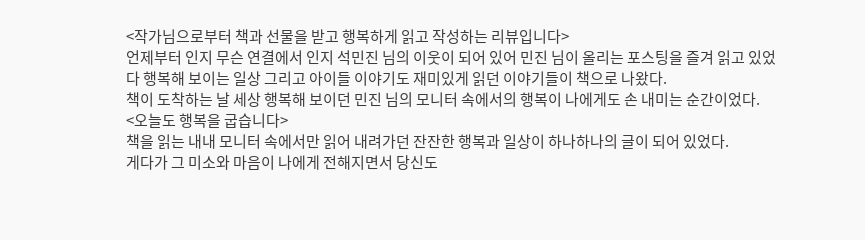<작가님으로부터 책과 선물을 받고 행복하게 읽고 작성하는 리뷰입니다>
언제부터 인지 무슨 연결에서 인지 석민진 님의 이웃이 되어 있어 민진 님이 올리는 포스팅을 즐겨 읽고 있었다 행복해 보이는 일상 그리고 아이들 이야기도 재미있게 읽던 이야기들이 책으로 나왔다.
책이 도착하는 날 세상 행복해 보이던 민진 님의 모니터 속에서의 행복이 나에게도 손 내미는 순간이었다.
<오늘도 행복을 굽습니다>
책을 읽는 내내 모니터 속에서만 읽어 내려가던 잔잔한 행복과 일상이 하나하나의 글이 되어 있었다.
게다가 그 미소와 마음이 나에게 전해지면서 당신도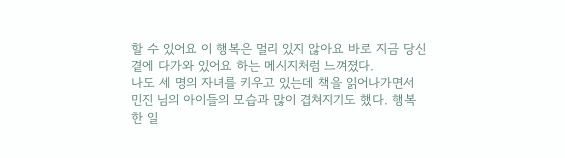할 수 있어요 이 행복은 멀리 있지 않아요 바로 지금 당신 곁에 다가와 있어요 하는 메시지처럼 느껴졌다.
나도 세 명의 자녀를 키우고 있는데 책을 읽어나가면서 민진 님의 아이들의 모습과 많이 겹쳐지기도 했다. 행복한 일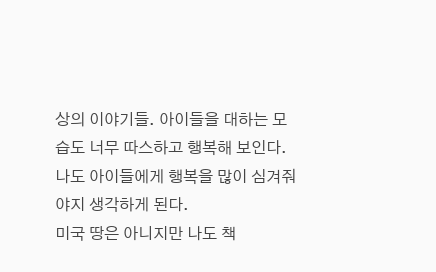상의 이야기들. 아이들을 대하는 모습도 너무 따스하고 행복해 보인다. 나도 아이들에게 행복을 많이 심겨줘야지 생각하게 된다.
미국 땅은 아니지만 나도 책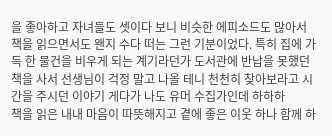을 좋아하고 자녀들도 셋이다 보니 비슷한 에피소드도 많아서 책을 읽으면서도 왠지 수다 떠는 그런 기분이었다. 특히 집에 가득 한 물건을 비우게 되는 계기라던가 도서관에 반납을 못했던 책을 사서 선생님이 걱정 말고 나올 테니 천천히 찾아보라고 시간을 주시던 이야기 게다가 나도 유머 수집가인데 하하하
책을 읽은 내내 마음이 따뜻해지고 곁에 좋은 이웃 하나 함께 하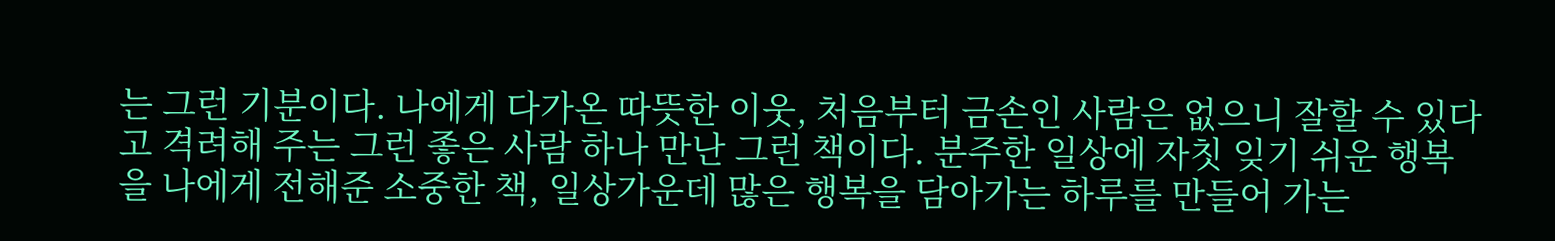는 그런 기분이다. 나에게 다가온 따뜻한 이웃, 처음부터 금손인 사람은 없으니 잘할 수 있다고 격려해 주는 그런 좋은 사람 하나 만난 그런 책이다. 분주한 일상에 자칫 잊기 쉬운 행복을 나에게 전해준 소중한 책, 일상가운데 많은 행복을 담아가는 하루를 만들어 가는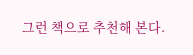그런 책으로 추천해 본다.